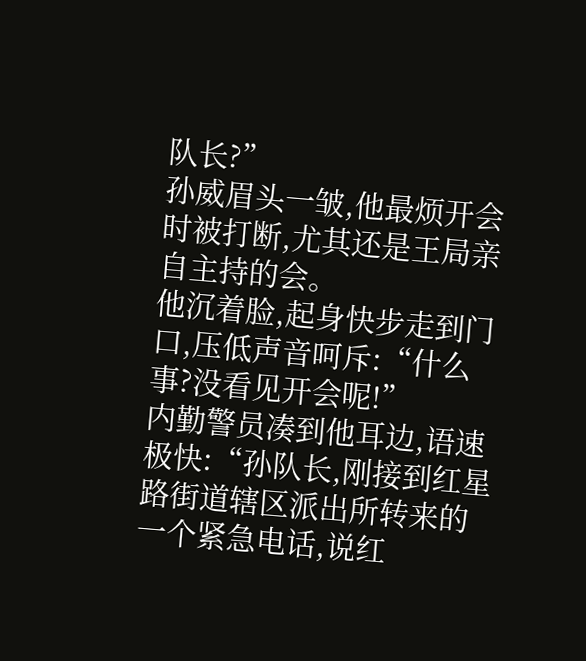队长?”
孙威眉头一皱,他最烦开会时被打断,尤其还是王局亲自主持的会。
他沉着脸,起身快步走到门口,压低声音呵斥:“什么事?没看见开会呢!”
内勤警员凑到他耳边,语速极快:“孙队长,刚接到红星路街道辖区派出所转来的一个紧急电话,说红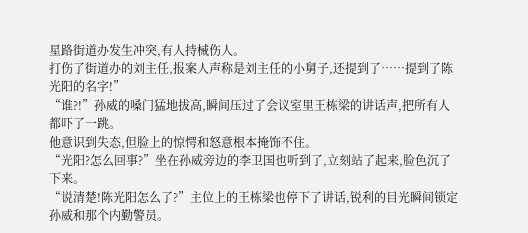星路街道办发生冲突,有人持械伤人。
打伤了街道办的刘主任,报案人声称是刘主任的小舅子,还提到了……提到了陈光阳的名字!”
“谁?!”孙威的嗓门猛地拔高,瞬间压过了会议室里王栋梁的讲话声,把所有人都吓了一跳。
他意识到失态,但脸上的惊愕和怒意根本掩饰不住。
“光阳?怎么回事?”坐在孙威旁边的李卫国也听到了,立刻站了起来,脸色沉了下来。
“说清楚!陈光阳怎么了?”主位上的王栋梁也停下了讲话,锐利的目光瞬间锁定孙威和那个内勤警员。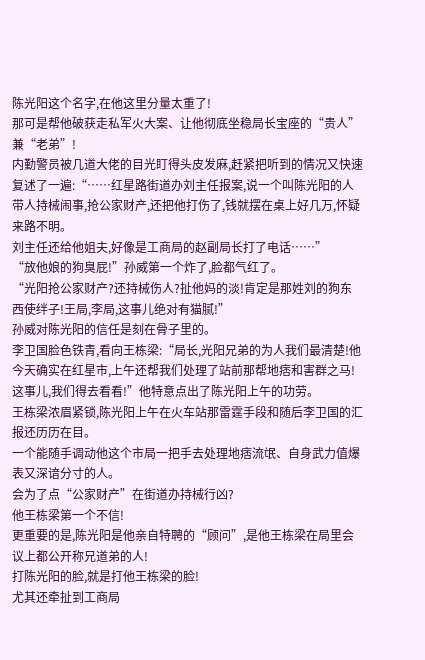陈光阳这个名字,在他这里分量太重了!
那可是帮他破获走私军火大案、让他彻底坐稳局长宝座的“贵人”兼“老弟”!
内勤警员被几道大佬的目光盯得头皮发麻,赶紧把听到的情况又快速复述了一遍:“……红星路街道办刘主任报案,说一个叫陈光阳的人带人持械闹事,抢公家财产,还把他打伤了,钱就摆在桌上好几万,怀疑来路不明。
刘主任还给他姐夫,好像是工商局的赵副局长打了电话……”
“放他娘的狗臭屁!”孙威第一个炸了,脸都气红了。
“光阳抢公家财产?还持械伤人?扯他妈的淡!肯定是那姓刘的狗东西使绊子!王局,李局,这事儿绝对有猫腻!”
孙威对陈光阳的信任是刻在骨子里的。
李卫国脸色铁青,看向王栋梁:“局长,光阳兄弟的为人我们最清楚!他今天确实在红星市,上午还帮我们处理了站前那帮地痞和害群之马!
这事儿,我们得去看看!”他特意点出了陈光阳上午的功劳。
王栋梁浓眉紧锁,陈光阳上午在火车站那雷霆手段和随后李卫国的汇报还历历在目。
一个能随手调动他这个市局一把手去处理地痞流氓、自身武力值爆表又深谙分寸的人。
会为了点“公家财产”在街道办持械行凶?
他王栋梁第一个不信!
更重要的是,陈光阳是他亲自特聘的“顾问”,是他王栋梁在局里会议上都公开称兄道弟的人!
打陈光阳的脸,就是打他王栋梁的脸!
尤其还牵扯到工商局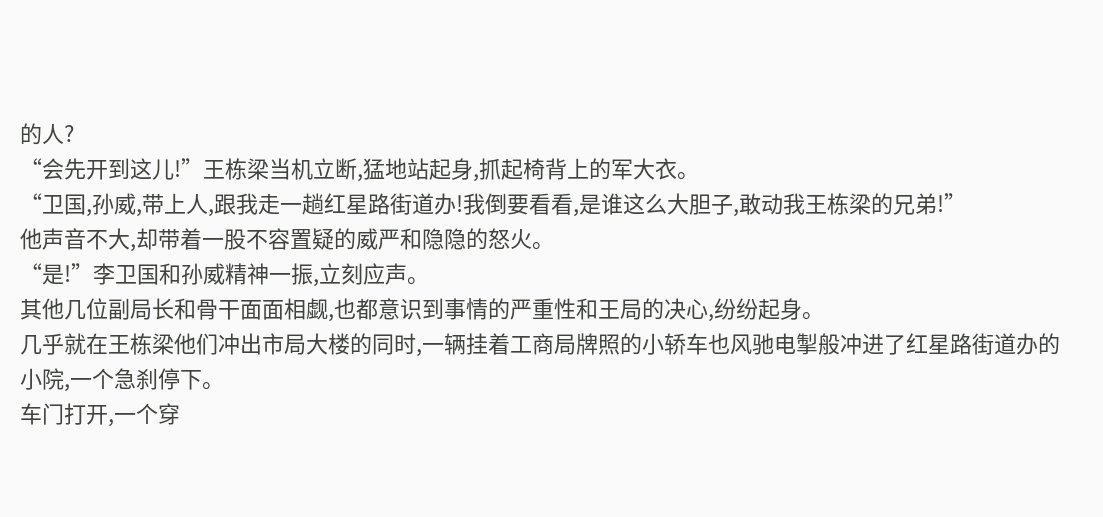的人?
“会先开到这儿!”王栋梁当机立断,猛地站起身,抓起椅背上的军大衣。
“卫国,孙威,带上人,跟我走一趟红星路街道办!我倒要看看,是谁这么大胆子,敢动我王栋梁的兄弟!”
他声音不大,却带着一股不容置疑的威严和隐隐的怒火。
“是!”李卫国和孙威精神一振,立刻应声。
其他几位副局长和骨干面面相觑,也都意识到事情的严重性和王局的决心,纷纷起身。
几乎就在王栋梁他们冲出市局大楼的同时,一辆挂着工商局牌照的小轿车也风驰电掣般冲进了红星路街道办的小院,一个急刹停下。
车门打开,一个穿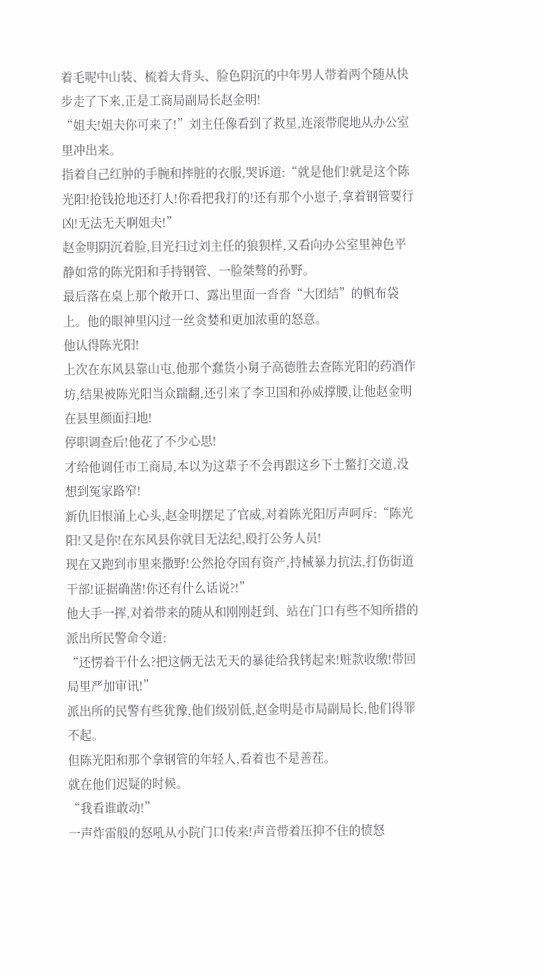着毛呢中山装、梳着大背头、脸色阴沉的中年男人带着两个随从快步走了下来,正是工商局副局长赵金明!
“姐夫!姐夫你可来了!”刘主任像看到了救星,连滚带爬地从办公室里冲出来。
指着自己红肿的手腕和摔脏的衣服,哭诉道:“就是他们!就是这个陈光阳!抢钱抢地还打人!你看把我打的!还有那个小崽子,拿着钢管要行凶!无法无天啊姐夫!”
赵金明阴沉着脸,目光扫过刘主任的狼狈样,又看向办公室里神色平静如常的陈光阳和手持钢管、一脸桀骜的孙野。
最后落在桌上那个敞开口、露出里面一沓沓“大团结”的帆布袋上。他的眼神里闪过一丝贪婪和更加浓重的怒意。
他认得陈光阳!
上次在东风县靠山屯,他那个蠢货小舅子高德胜去查陈光阳的药酒作坊,结果被陈光阳当众踹翻,还引来了李卫国和孙威撑腰,让他赵金明在县里颜面扫地!
停职调查后!他花了不少心思!
才给他调任市工商局,本以为这辈子不会再跟这乡下土鳖打交道,没想到冤家路窄!
新仇旧恨涌上心头,赵金明摆足了官威,对着陈光阳厉声呵斥:“陈光阳!又是你!在东风县你就目无法纪,殴打公务人员!
现在又跑到市里来撒野!公然抢夺国有资产,持械暴力抗法,打伤街道干部!证据确凿!你还有什么话说?!”
他大手一挥,对着带来的随从和刚刚赶到、站在门口有些不知所措的派出所民警命令道:
“还愣着干什么?把这俩无法无天的暴徒给我铐起来!赃款收缴!带回局里严加审讯!”
派出所的民警有些犹豫,他们级别低,赵金明是市局副局长,他们得罪不起。
但陈光阳和那个拿钢管的年轻人,看着也不是善茬。
就在他们迟疑的时候。
“我看谁敢动!”
一声炸雷般的怒吼从小院门口传来!声音带着压抑不住的愤怒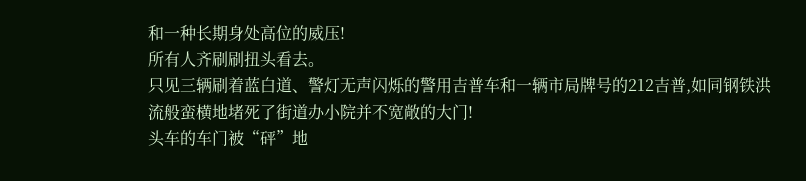和一种长期身处高位的威压!
所有人齐刷刷扭头看去。
只见三辆刷着蓝白道、警灯无声闪烁的警用吉普车和一辆市局牌号的212吉普,如同钢铁洪流般蛮横地堵死了街道办小院并不宽敞的大门!
头车的车门被“砰”地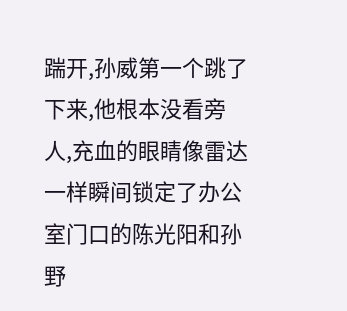踹开,孙威第一个跳了下来,他根本没看旁人,充血的眼睛像雷达一样瞬间锁定了办公室门口的陈光阳和孙野